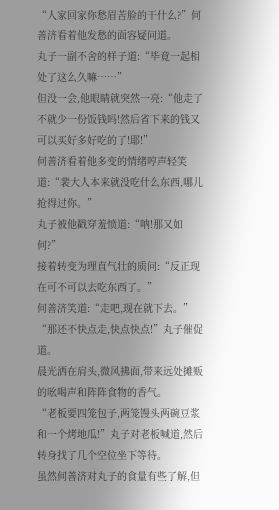“人家回家你愁眉苦脸的干什么?”何善济看着他发愁的面容疑问道。
丸子一副不舍的样子道:“毕竟一起相处了这么久嘛……”
但没一会,他眼睛就突然一亮:“他走了不就少一份饭钱吗!然后省下来的钱又可以买好多好吃的了!耶!”
何善济看着他多变的情绪哼声轻笑道:“裴大人本来就没吃什么东西,哪儿抢得过你。”
丸子被他戳穿羞愤道:“呐!那又如何?”
接着转变为理直气壮的质问:“反正现在可不可以去吃东西了。”
何善济笑道:“走吧,现在就下去。”
“那还不快点走,快点快点!”丸子催促道。
晨光洒在肩头,微风拂面,带来远处摊贩的吆喝声和阵阵食物的香气。
“老板要四笼包子,两笼馒头两碗豆浆和一个烤地瓜!”丸子对老板喊道,然后转身找了几个空位坐下等待。
虽然何善济对丸子的食量有些了解,但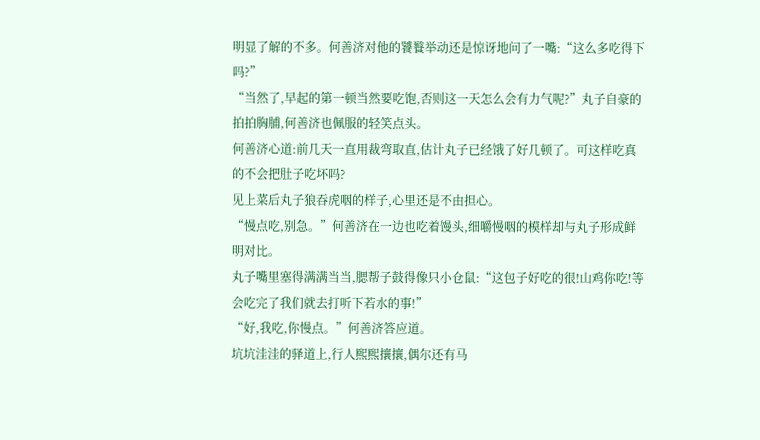明显了解的不多。何善济对他的饕餮举动还是惊讶地问了一嘴:“这么多吃得下吗?”
“当然了,早起的第一顿当然要吃饱,否则这一天怎么会有力气呢?”丸子自豪的拍拍胸脯,何善济也佩服的轻笑点头。
何善济心道:前几天一直用裁弯取直,估计丸子已经饿了好几顿了。可这样吃真的不会把肚子吃坏吗?
见上菜后丸子狼吞虎咽的样子,心里还是不由担心。
“慢点吃,别急。”何善济在一边也吃着馒头,细嚼慢咽的模样却与丸子形成鲜明对比。
丸子嘴里塞得满满当当,腮帮子鼓得像只小仓鼠:“这包子好吃的很!山鸡你吃!等会吃完了我们就去打听下若水的事!”
“好,我吃,你慢点。”何善济答应道。
坑坑洼洼的驿道上,行人熙熙攘攘,偶尔还有马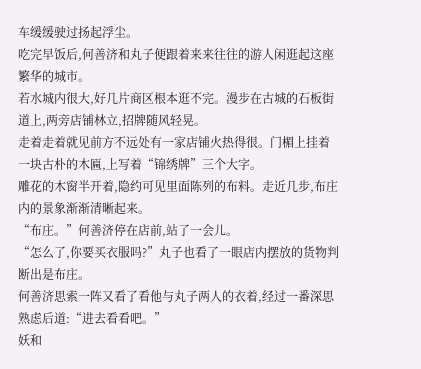车缓缓驶过扬起浮尘。
吃完早饭后,何善济和丸子便跟着来来往往的游人闲逛起这座繁华的城市。
若水城内很大,好几片商区根本逛不完。漫步在古城的石板街道上,两旁店铺林立,招牌随风轻晃。
走着走着就见前方不远处有一家店铺火热得很。门楣上挂着一块古朴的木匾,上写着“锦绣牌”三个大字。
雕花的木窗半开着,隐约可见里面陈列的布料。走近几步,布庄内的景象渐渐清晰起来。
“布庄。”何善济停在店前,站了一会儿。
“怎么了,你要买衣服吗?”丸子也看了一眼店内摆放的货物判断出是布庄。
何善济思索一阵又看了看他与丸子两人的衣着,经过一番深思熟虑后道:“进去看看吧。”
妖和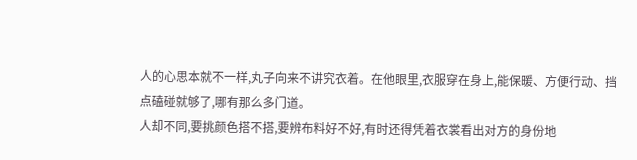人的心思本就不一样,丸子向来不讲究衣着。在他眼里,衣服穿在身上,能保暖、方便行动、挡点磕碰就够了,哪有那么多门道。
人却不同,要挑颜色搭不搭,要辨布料好不好,有时还得凭着衣裳看出对方的身份地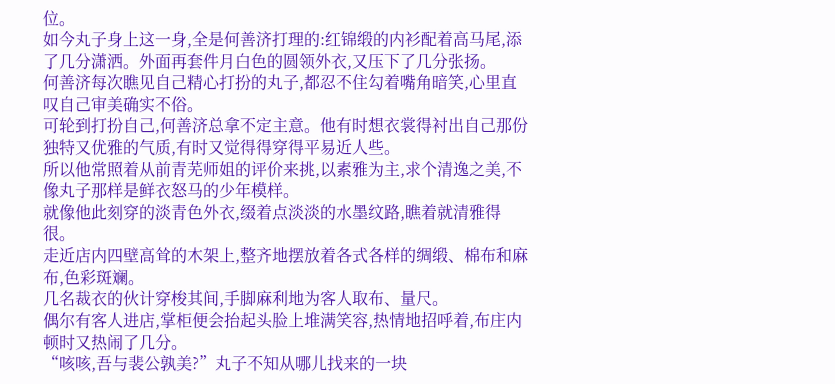位。
如今丸子身上这一身,全是何善济打理的:红锦缎的内衫配着高马尾,添了几分潇洒。外面再套件月白色的圆领外衣,又压下了几分张扬。
何善济每次瞧见自己精心打扮的丸子,都忍不住勾着嘴角暗笑,心里直叹自己审美确实不俗。
可轮到打扮自己,何善济总拿不定主意。他有时想衣裳得衬出自己那份独特又优雅的气质,有时又觉得得穿得平易近人些。
所以他常照着从前青芜师姐的评价来挑,以素雅为主,求个清逸之美,不像丸子那样是鲜衣怒马的少年模样。
就像他此刻穿的淡青色外衣,缀着点淡淡的水墨纹路,瞧着就清雅得很。
走近店内四壁高耸的木架上,整齐地摆放着各式各样的绸缎、棉布和麻布,色彩斑斓。
几名裁衣的伙计穿梭其间,手脚麻利地为客人取布、量尺。
偶尔有客人进店,掌柜便会抬起头脸上堆满笑容,热情地招呼着,布庄内顿时又热闹了几分。
“咳咳,吾与裴公孰美?”丸子不知从哪儿找来的一块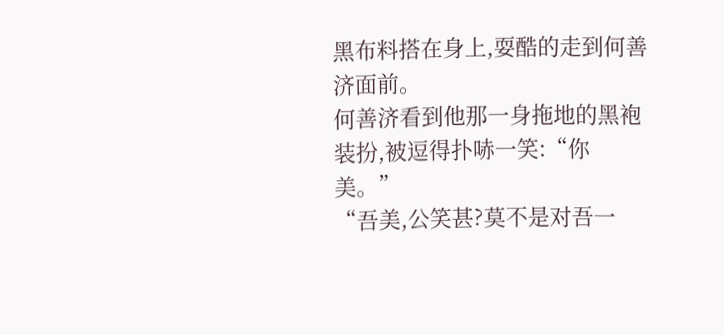黑布料搭在身上,耍酷的走到何善济面前。
何善济看到他那一身拖地的黑袍装扮,被逗得扑哧一笑:“你美。”
“吾美,公笑甚?莫不是对吾一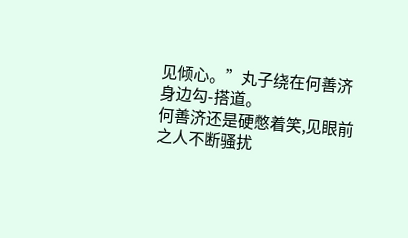见倾心。”丸子绕在何善济身边勾-搭道。
何善济还是硬憋着笑,见眼前之人不断骚扰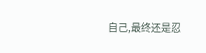自己,最终还是忍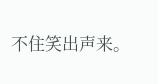不住笑出声来。